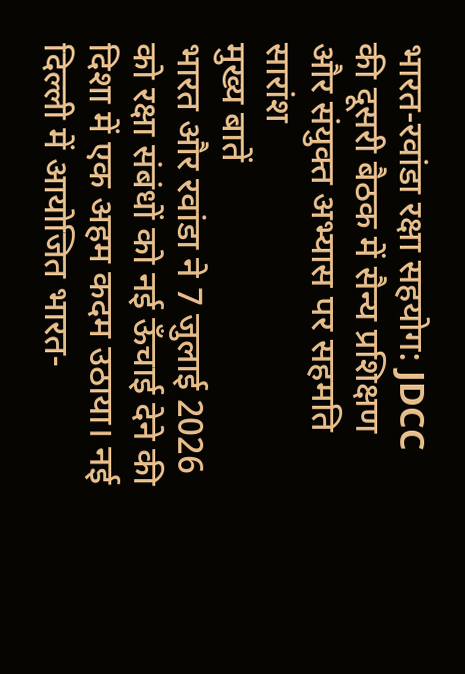भारत-रवांडा रक्षा सहयोग: JDCC की दूसरी बैठक में सैन्य प्रशिक्षण और संयुक्त अभ्यास पर सहमति
सारांश
मुख्य बातें
भारत और रवांडा ने 7 जुलाई 2026 को रक्षा संबंधों को नई ऊँचाई देने की दिशा में एक अहम कदम उठाया। नई दिल्ली में आयोजित भारत-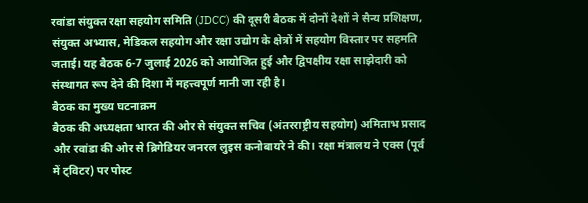रवांडा संयुक्त रक्षा सहयोग समिति (JDCC) की दूसरी बैठक में दोनों देशों ने सैन्य प्रशिक्षण, संयुक्त अभ्यास, मेडिकल सहयोग और रक्षा उद्योग के क्षेत्रों में सहयोग विस्तार पर सहमति जताई। यह बैठक 6-7 जुलाई 2026 को आयोजित हुई और द्विपक्षीय रक्षा साझेदारी को संस्थागत रूप देने की दिशा में महत्त्वपूर्ण मानी जा रही है।
बैठक का मुख्य घटनाक्रम
बैठक की अध्यक्षता भारत की ओर से संयुक्त सचिव (अंतरराष्ट्रीय सहयोग) अमिताभ प्रसाद और रवांडा की ओर से ब्रिगेडियर जनरल लुइस कनोबायरे ने की। रक्षा मंत्रालय ने एक्स (पूर्व में ट्विटर) पर पोस्ट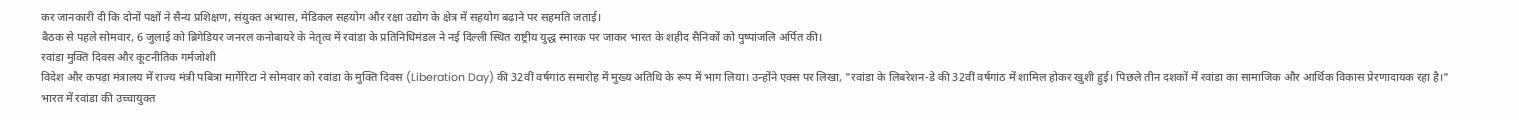कर जानकारी दी कि दोनों पक्षों ने सैन्य प्रशिक्षण, संयुक्त अभ्यास, मेडिकल सहयोग और रक्षा उद्योग के क्षेत्र में सहयोग बढ़ाने पर सहमति जताई।
बैठक से पहले सोमवार, 6 जुलाई को ब्रिगेडियर जनरल कनोबायरे के नेतृत्व में रवांडा के प्रतिनिधिमंडल ने नई दिल्ली स्थित राष्ट्रीय युद्ध स्मारक पर जाकर भारत के शहीद सैनिकों को पुष्पांजलि अर्पित की।
रवांडा मुक्ति दिवस और कूटनीतिक गर्मजोशी
विदेश और कपड़ा मंत्रालय में राज्य मंत्री पबित्रा मार्गेरिटा ने सोमवार को रवांडा के मुक्ति दिवस (Liberation Day) की 32वीं वर्षगांठ समारोह में मुख्य अतिथि के रूप में भाग लिया। उन्होंने एक्स पर लिखा, "रवांडा के लिबरेशन-डे की 32वीं वर्षगांठ में शामिल होकर खुशी हुई। पिछले तीन दशकों में रवांडा का सामाजिक और आर्थिक विकास प्रेरणादायक रहा है।"
भारत में रवांडा की उच्चायुक्त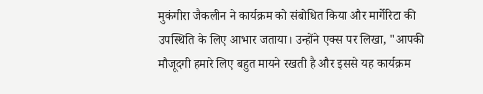मुकंगीरा जैकलीन ने कार्यक्रम को संबोधित किया और मार्गेरिटा की उपस्थिति के लिए आभार जताया। उन्होंने एक्स पर लिखा, "आपकी मौजूदगी हमारे लिए बहुत मायने रखती है और इससे यह कार्यक्रम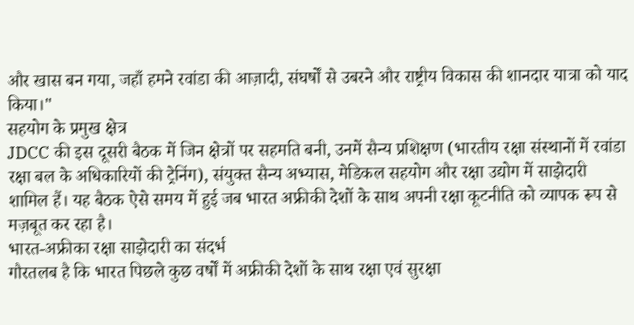और खास बन गया, जहाँ हमने रवांडा की आज़ादी, संघर्षों से उबरने और राष्ट्रीय विकास की शानदार यात्रा को याद किया।"
सहयोग के प्रमुख क्षेत्र
JDCC की इस दूसरी बैठक में जिन क्षेत्रों पर सहमति बनी, उनमें सैन्य प्रशिक्षण (भारतीय रक्षा संस्थानों में रवांडा रक्षा बल के अधिकारियों की ट्रेनिंग), संयुक्त सैन्य अभ्यास, मेडिकल सहयोग और रक्षा उद्योग में साझेदारी शामिल हैं। यह बैठक ऐसे समय में हुई जब भारत अफ्रीकी देशों के साथ अपनी रक्षा कूटनीति को व्यापक रूप से मज़बूत कर रहा है।
भारत-अफ्रीका रक्षा साझेदारी का संदर्भ
गौरतलब है कि भारत पिछले कुछ वर्षों में अफ्रीकी देशों के साथ रक्षा एवं सुरक्षा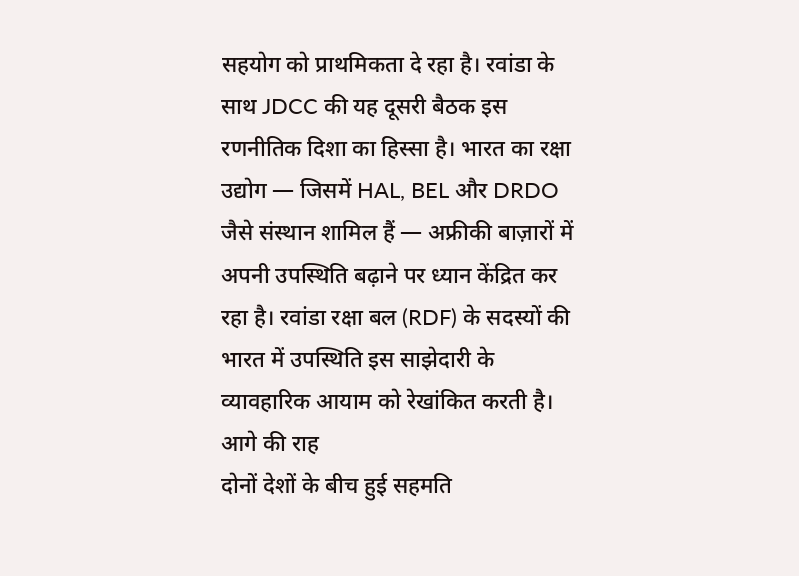सहयोग को प्राथमिकता दे रहा है। रवांडा के साथ JDCC की यह दूसरी बैठक इस रणनीतिक दिशा का हिस्सा है। भारत का रक्षा उद्योग — जिसमें HAL, BEL और DRDO जैसे संस्थान शामिल हैं — अफ्रीकी बाज़ारों में अपनी उपस्थिति बढ़ाने पर ध्यान केंद्रित कर रहा है। रवांडा रक्षा बल (RDF) के सदस्यों की भारत में उपस्थिति इस साझेदारी के व्यावहारिक आयाम को रेखांकित करती है।
आगे की राह
दोनों देशों के बीच हुई सहमति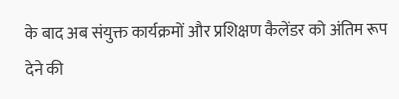के बाद अब संयुक्त कार्यक्रमों और प्रशिक्षण कैलेंडर को अंतिम रूप देने की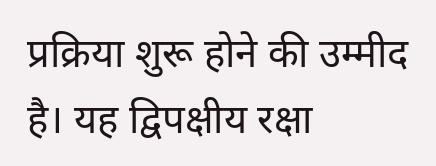प्रक्रिया शुरू होने की उम्मीद है। यह द्विपक्षीय रक्षा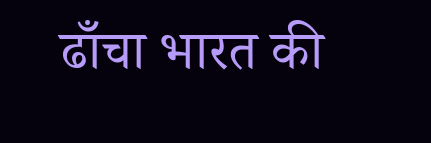ढाँचा भारत की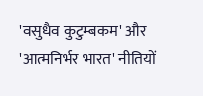'वसुधैव कुटुम्बकम' और 'आत्मनिर्भर भारत' नीतियों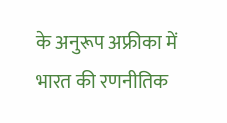के अनुरूप अफ्रीका में भारत की रणनीतिक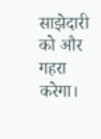साझेदारी को और गहरा करेगा।